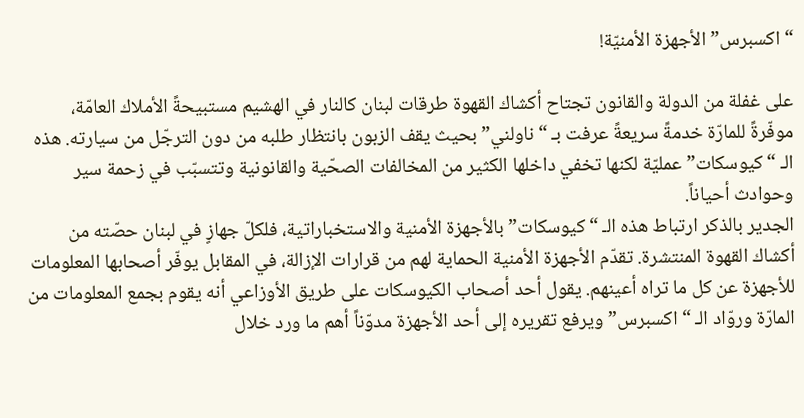“اكسبرس” الأجهزة الأمنيّة!

على غفلة من الدولة والقانون تجتاح أكشاك القهوة طرقات لبنان كالنار في الهشيم مستبيحةً الأملاك العامّة، موفّرةً للمارّة خدمةً سريعةً عرفت بـ “ناولني” بحيث يقف الزبون بانتظار طلبه من دون الترجّل من سيارته. هذه الـ “كيوسكات” عمليّة لكنها تخفي داخلها الكثير من المخالفات الصحّية والقانونية وتتسبّب في زحمة سير وحوادث أحياناً.
الجدير بالذكر ارتباط هذه الـ “كيوسكات” بالأجهزة الأمنية والاستخباراتية، فلكلّ جهازٍ في لبنان حصّته من أكشاك القهوة المنتشرة. تقدّم الأجهزة الأمنية الحماية لهم من قرارات الإزالة، في المقابل يوفّر أصحابها المعلومات للأجهزة عن كل ما تراه أعينهم. يقول أحد أصحاب الكيوسكات على طريق الأوزاعي أنه يقوم بجمع المعلومات من المارّة وروّاد الـ “اكسبرس” ويرفع تقريره إلى أحد الأجهزة مدوّناً أهم ما ورد خلال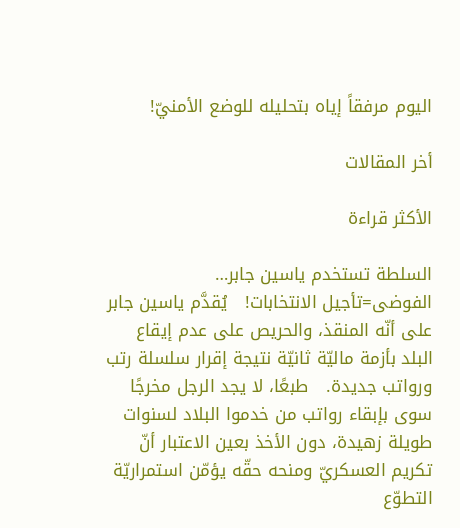اليوم مرفقاً إياه بتحليله للوضع الأمنيّ!

أخر المقالات

الأكثر قراءة

السلطة تستخدم ياسين جابر… الفوضى=تأجيل الانتخابات!   يُقدَّم ياسين جابر على أنّه المنقذ، والحريص على عدم إيقاع البلد بأزمة ماليّة ثانيّة نتيجة إقرار سلسلة رتب ورواتب جديدة.   طبعًا، لا يجد الرجل مخرجًا سوى بإبقاء رواتب من خدموا البلاد لسنوات طويلة زهيدة، دون الأخذ بعين الاعتبار أنّ تكريم العسكريّ ومنحه حقّه يؤمّن استمراريّة التطوّع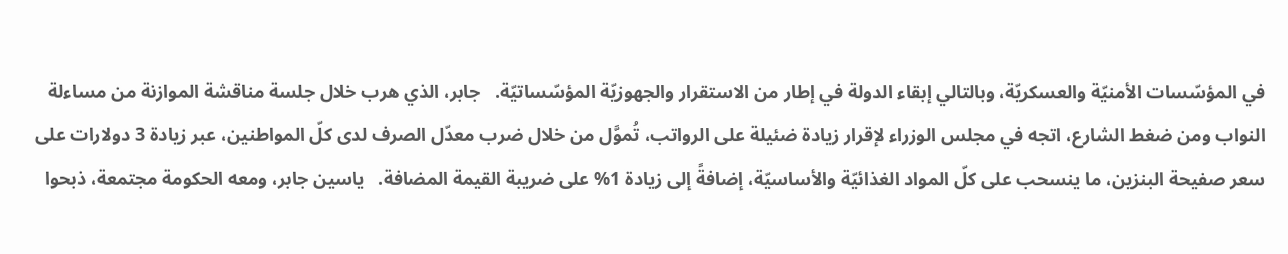في المؤسّسات الأمنيّة والعسكريّة، وبالتالي إبقاء الدولة في إطار من الاستقرار والجهوزيّة المؤسّساتيّة.   جابر، الذي هرب خلال جلسة مناقشة الموازنة من مساءلة النواب ومن ضغط الشارع، اتجه في مجلس الوزراء لإقرار زيادة ضئيلة على الرواتب، تُموَّل من خلال ضرب معدّل الصرف لدى كلّ المواطنين، عبر زيادة 3 دولارات على سعر صفيحة البنزين، ما ينسحب على كلّ المواد الغذائيّة والأساسيّة، إضافةً إلى زيادة 1% على ضريبة القيمة المضافة.   ياسين جابر، ومعه الحكومة مجتمعة، ذبحوا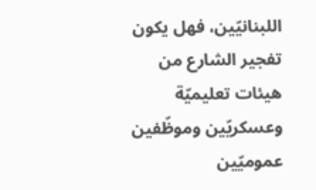اللبنانيّين، فهل يكون تفجير الشارع من هيئات تعليميّة وعسكريّين وموظّفين عموميّين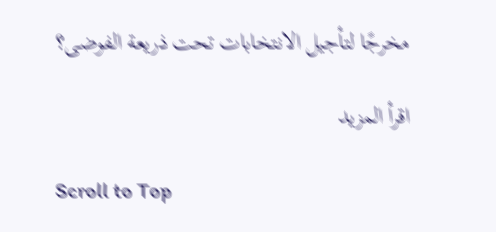مخرجًا لتأجيل الانتخابات تحت ذريعة الفوضى؟

اقرأ المزيد

Scroll to Top